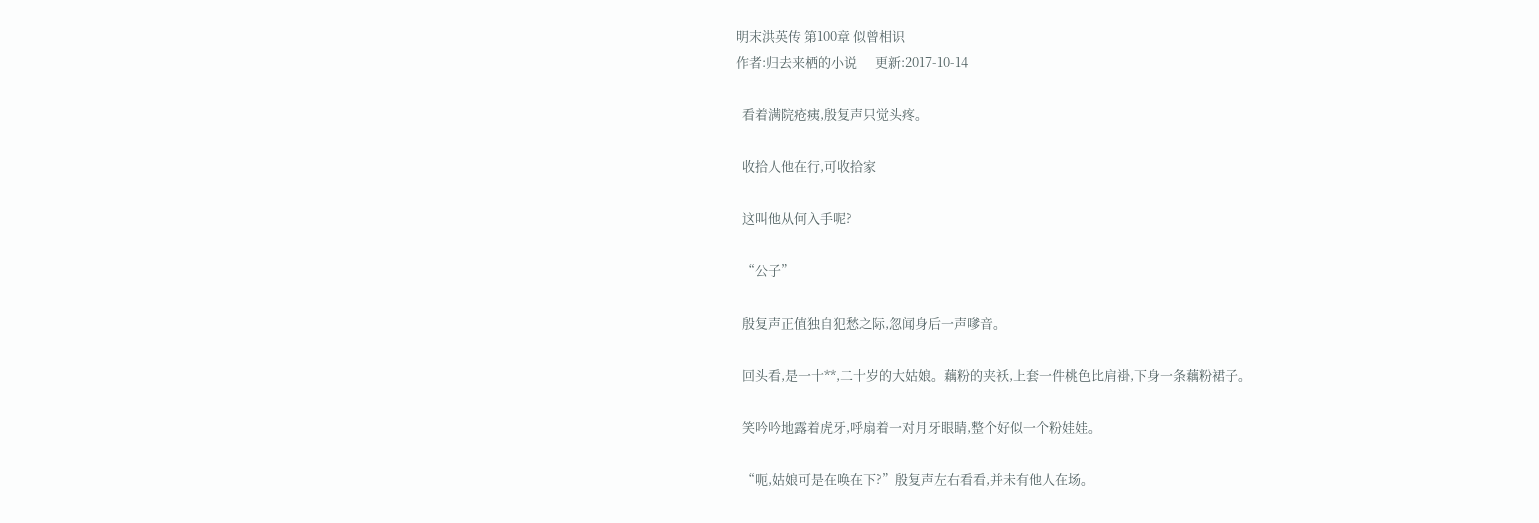明末洪英传 第100章 似曾相识
作者:归去来栖的小说      更新:2017-10-14

  看着满院疮痍,殷复声只觉头疼。

  收拾人他在行,可收拾家

  这叫他从何入手呢?

  “公子”

  殷复声正值独自犯愁之际,忽闻身后一声嗲音。

  回头看,是一十**,二十岁的大姑娘。藕粉的夹袄,上套一件桃色比肩褂,下身一条藕粉裙子。

  笑吟吟地露着虎牙,呼扇着一对月牙眼睛,整个好似一个粉娃娃。

  “呃,姑娘可是在唤在下?”殷复声左右看看,并未有他人在场。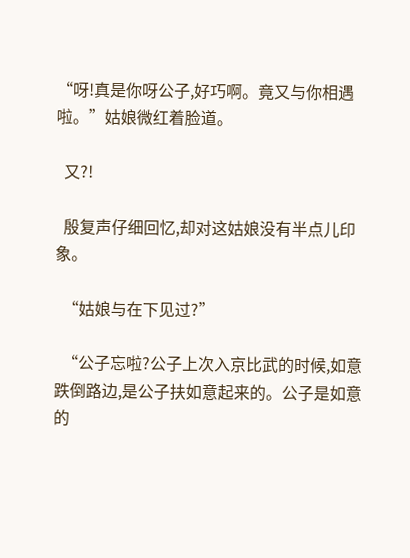“呀!真是你呀公子,好巧啊。竟又与你相遇啦。”姑娘微红着脸道。

  又?!

  殷复声仔细回忆,却对这姑娘没有半点儿印象。

  “姑娘与在下见过?”

  “公子忘啦?公子上次入京比武的时候,如意跌倒路边,是公子扶如意起来的。公子是如意的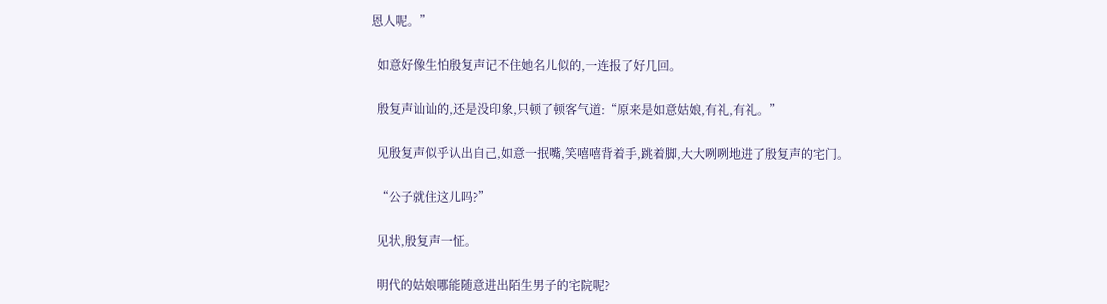恩人呢。”

  如意好像生怕殷复声记不住她名儿似的,一连报了好几回。

  殷复声讪讪的,还是没印象,只顿了顿客气道:“原来是如意姑娘,有礼,有礼。”

  见殷复声似乎认出自己,如意一抿嘴,笑嘻嘻背着手,跳着脚,大大咧咧地进了殷复声的宅门。

  “公子就住这儿吗?”

  见状,殷复声一怔。

  明代的姑娘哪能随意进出陌生男子的宅院呢?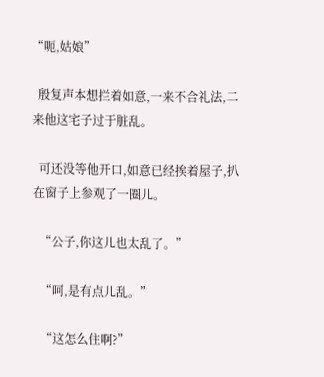“呃,姑娘”

  殷复声本想拦着如意,一来不合礼法,二来他这宅子过于脏乱。

  可还没等他开口,如意已经挨着屋子,扒在窗子上参观了一圈儿。

  “公子,你这儿也太乱了。”

  “呵,是有点儿乱。”

  “这怎么住啊?”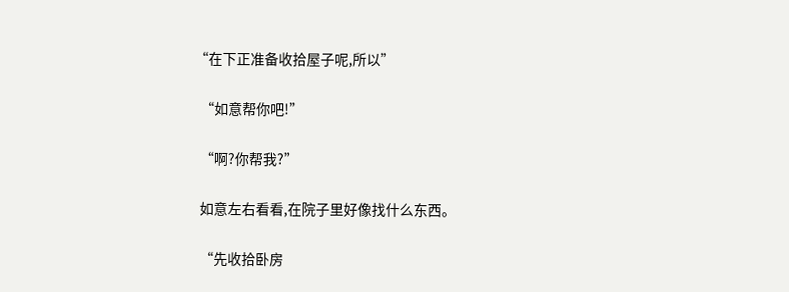“在下正准备收拾屋子呢,所以”

  “如意帮你吧!”

  “啊?你帮我?”

  如意左右看看,在院子里好像找什么东西。

  “先收拾卧房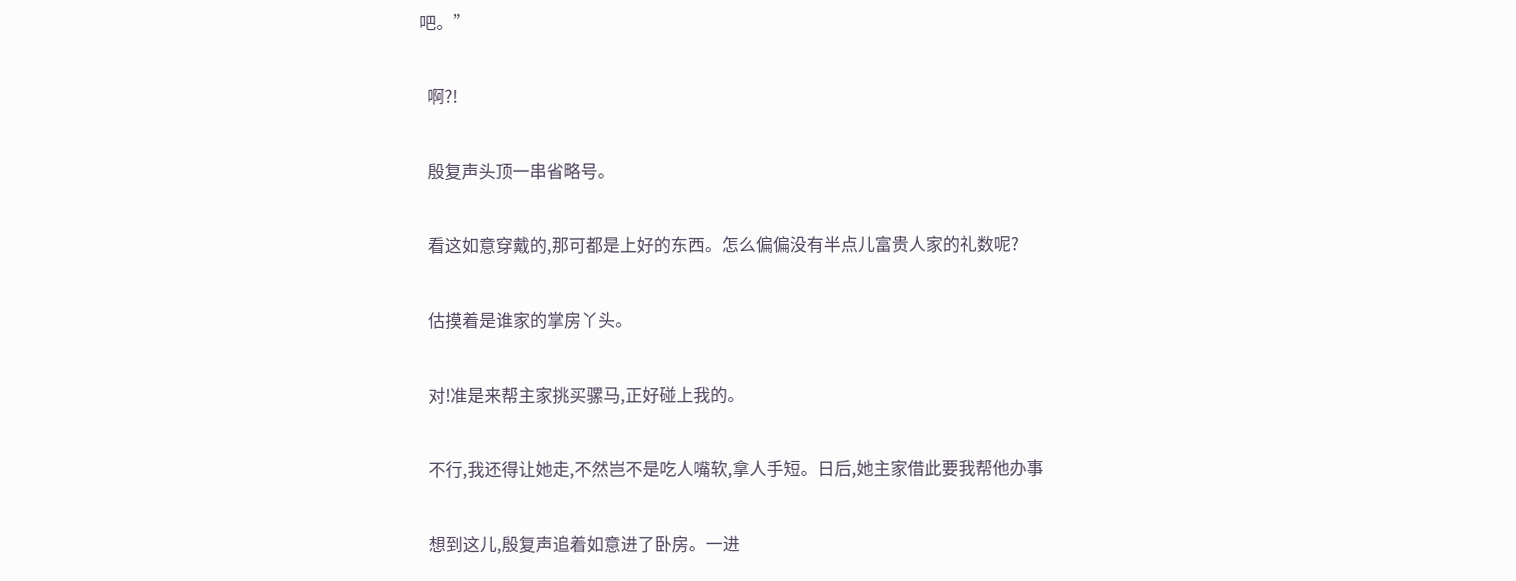吧。”

  啊?!

  殷复声头顶一串省略号。

  看这如意穿戴的,那可都是上好的东西。怎么偏偏没有半点儿富贵人家的礼数呢?

  估摸着是谁家的掌房丫头。

  对!准是来帮主家挑买骡马,正好碰上我的。

  不行,我还得让她走,不然岂不是吃人嘴软,拿人手短。日后,她主家借此要我帮他办事

  想到这儿,殷复声追着如意进了卧房。一进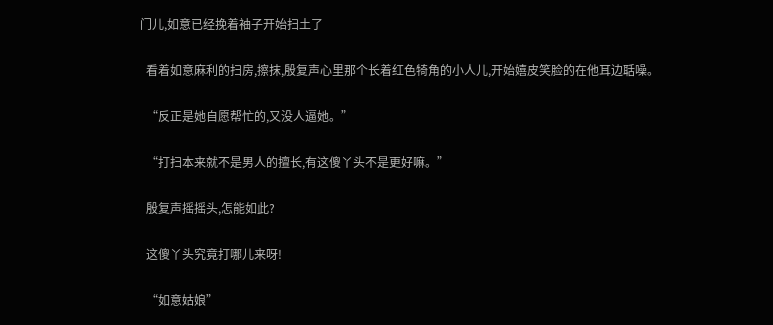门儿,如意已经挽着袖子开始扫土了

  看着如意麻利的扫房,擦抹,殷复声心里那个长着红色犄角的小人儿,开始嬉皮笑脸的在他耳边聒噪。

  “反正是她自愿帮忙的,又没人逼她。”

  “打扫本来就不是男人的擅长,有这傻丫头不是更好嘛。”

  殷复声摇摇头,怎能如此?

  这傻丫头究竟打哪儿来呀!

  “如意姑娘”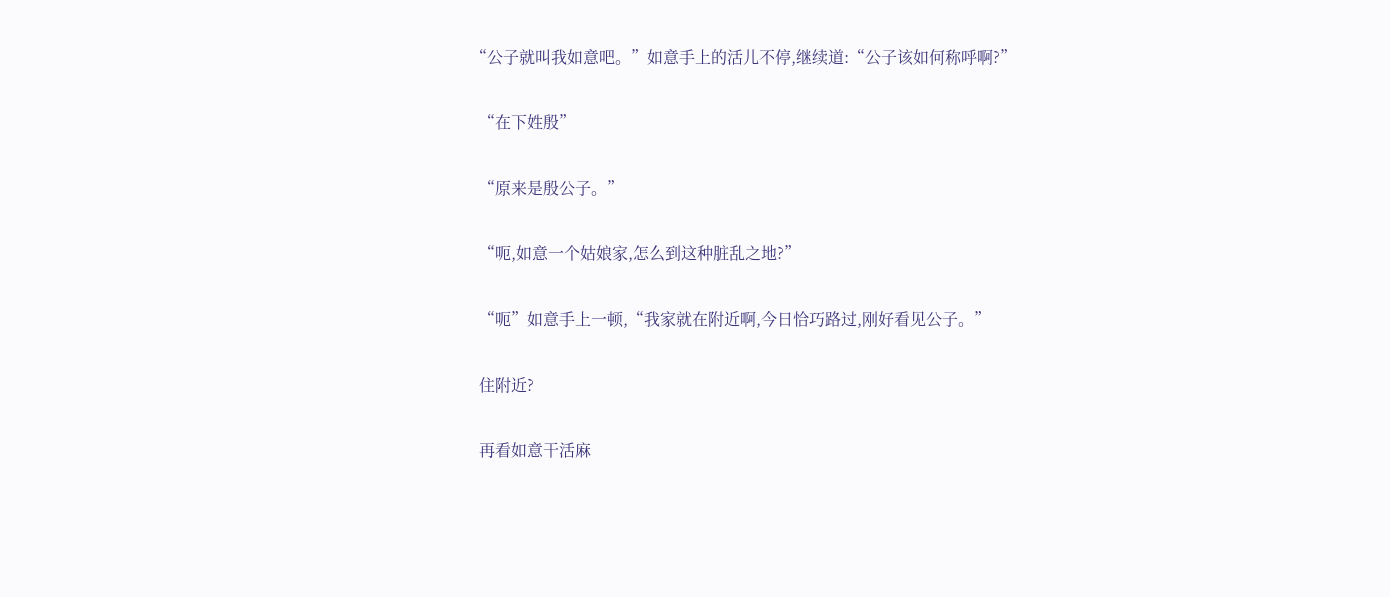“公子就叫我如意吧。”如意手上的活儿不停,继续道:“公子该如何称呼啊?”

  “在下姓殷”

  “原来是殷公子。”

  “呃,如意一个姑娘家,怎么到这种脏乱之地?”

  “呃”如意手上一顿,“我家就在附近啊,今日恰巧路过,刚好看见公子。”

  住附近?

  再看如意干活麻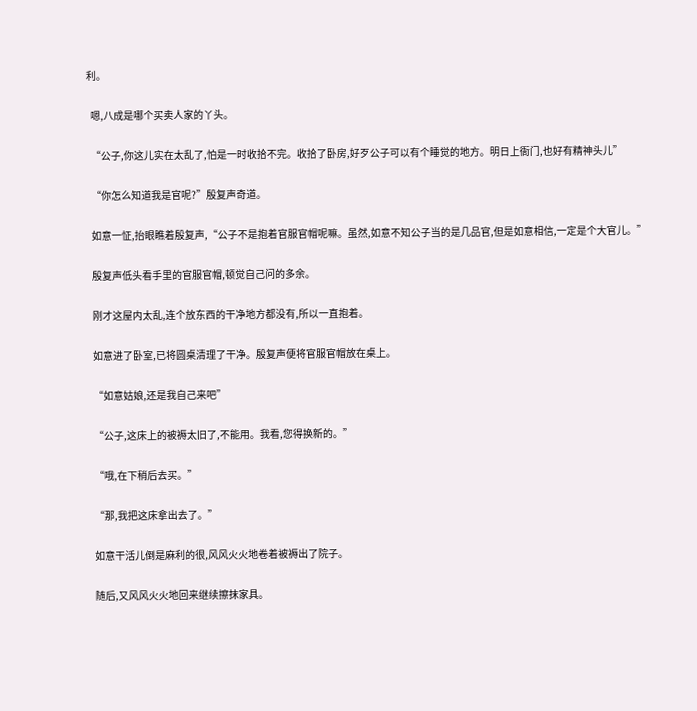利。

  嗯,八成是哪个买卖人家的丫头。

  “公子,你这儿实在太乱了,怕是一时收拾不完。收拾了卧房,好歹公子可以有个睡觉的地方。明日上衙门,也好有精神头儿”

  “你怎么知道我是官呢?”殷复声奇道。

  如意一怔,抬眼瞧着殷复声,“公子不是抱着官服官帽呢嘛。虽然,如意不知公子当的是几品官,但是如意相信,一定是个大官儿。”

  殷复声低头看手里的官服官帽,顿觉自己问的多余。

  刚才这屋内太乱,连个放东西的干净地方都没有,所以一直抱着。

  如意进了卧室,已将圆桌清理了干净。殷复声便将官服官帽放在桌上。

  “如意姑娘,还是我自己来吧”

  “公子,这床上的被褥太旧了,不能用。我看,您得换新的。”

  “哦,在下稍后去买。”

  “那,我把这床拿出去了。”

  如意干活儿倒是麻利的很,风风火火地卷着被褥出了院子。

  随后,又风风火火地回来继续擦抹家具。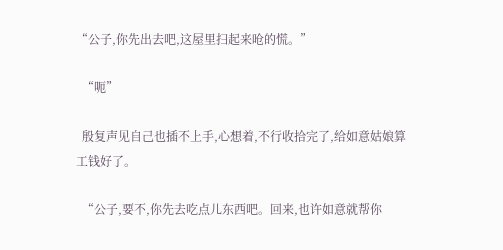“公子,你先出去吧,这屋里扫起来呛的慌。”

  “呃”

  殷复声见自己也插不上手,心想着,不行收拾完了,给如意姑娘算工钱好了。

  “公子,要不,你先去吃点儿东西吧。回来,也许如意就帮你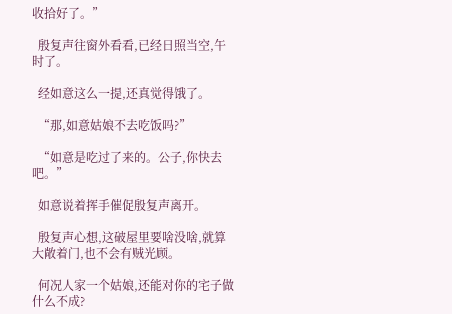收拾好了。”

  殷复声往窗外看看,已经日照当空,午时了。

  经如意这么一提,还真觉得饿了。

  “那,如意姑娘不去吃饭吗?”

  “如意是吃过了来的。公子,你快去吧。”

  如意说着挥手催促殷复声离开。

  殷复声心想,这破屋里要啥没啥,就算大敞着门,也不会有贼光顾。

  何况人家一个姑娘,还能对你的宅子做什么不成?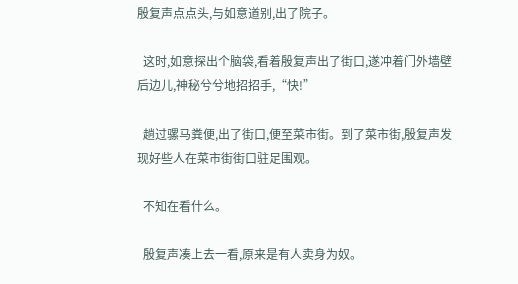殷复声点点头,与如意道别,出了院子。

  这时,如意探出个脑袋,看着殷复声出了街口,遂冲着门外墙壁后边儿,神秘兮兮地招招手,“快!”

  趟过骡马粪便,出了街口,便至菜市街。到了菜市街,殷复声发现好些人在菜市街街口驻足围观。

  不知在看什么。

  殷复声凑上去一看,原来是有人卖身为奴。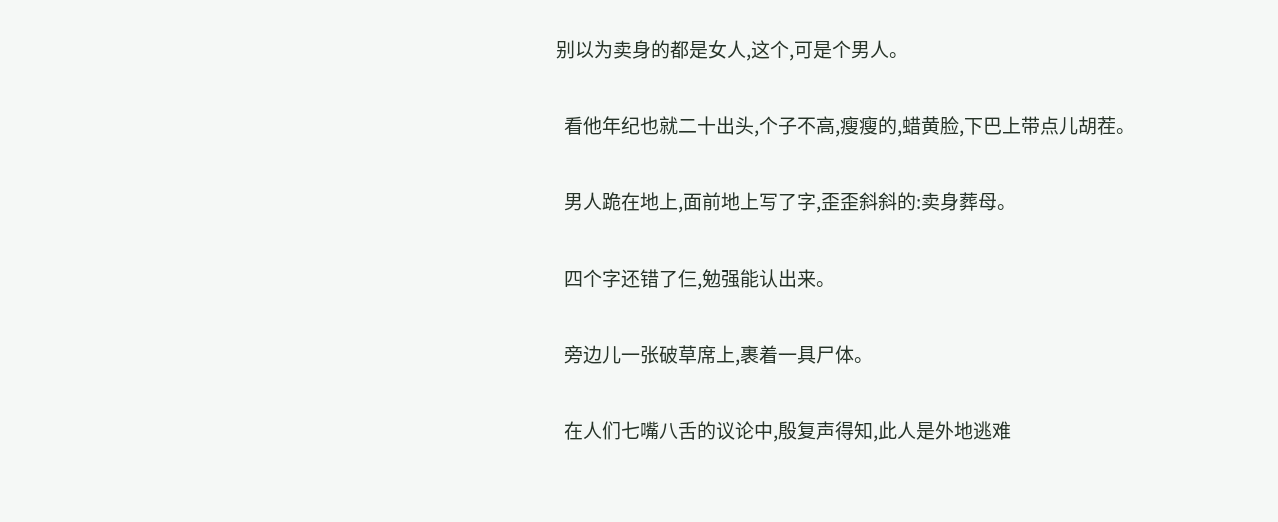别以为卖身的都是女人,这个,可是个男人。

  看他年纪也就二十出头,个子不高,瘦瘦的,蜡黄脸,下巴上带点儿胡茬。

  男人跪在地上,面前地上写了字,歪歪斜斜的:卖身葬母。

  四个字还错了仨,勉强能认出来。

  旁边儿一张破草席上,裹着一具尸体。

  在人们七嘴八舌的议论中,殷复声得知,此人是外地逃难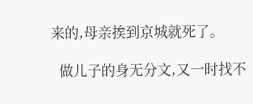来的,母亲挨到京城就死了。

  做儿子的身无分文,又一时找不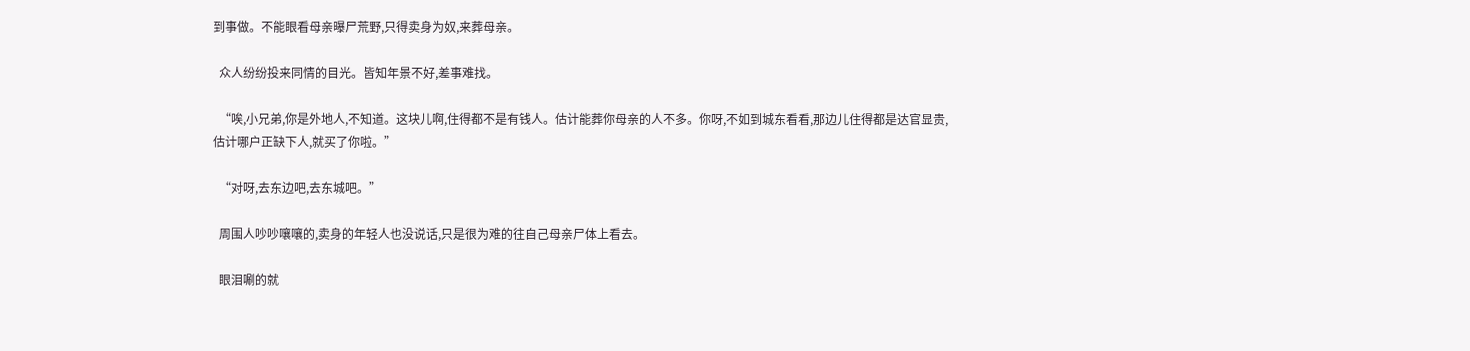到事做。不能眼看母亲曝尸荒野,只得卖身为奴,来葬母亲。

  众人纷纷投来同情的目光。皆知年景不好,差事难找。

  “唉,小兄弟,你是外地人,不知道。这块儿啊,住得都不是有钱人。估计能葬你母亲的人不多。你呀,不如到城东看看,那边儿住得都是达官显贵,估计哪户正缺下人,就买了你啦。”

  “对呀,去东边吧,去东城吧。”

  周围人吵吵嚷嚷的,卖身的年轻人也没说话,只是很为难的往自己母亲尸体上看去。

  眼泪唰的就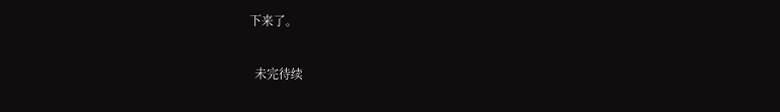下来了。

  未完待续